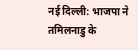नई दिल्ली: भाजपा ने तमिलनाडु के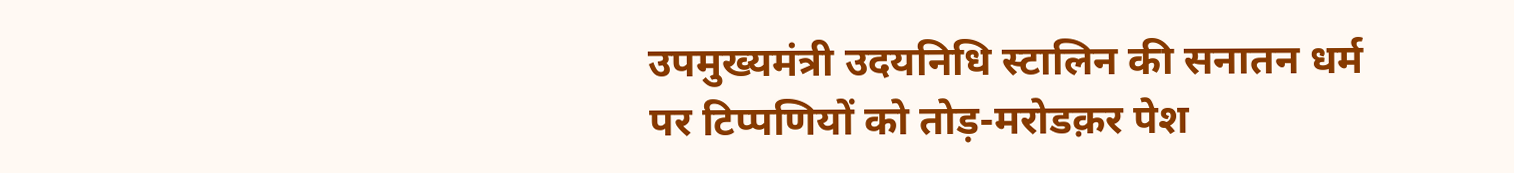उपमुख्यमंत्री उदयनिधि स्टालिन की सनातन धर्म पर टिप्पणियों को तोड़-मरोडक़र पेश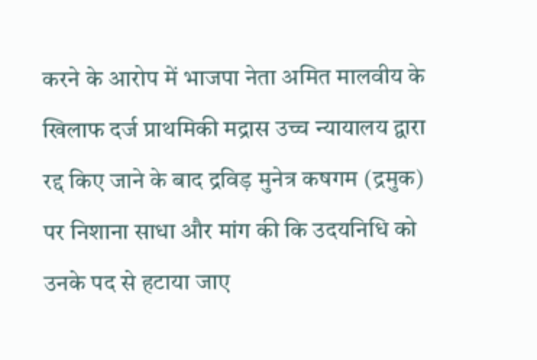करने के आरोप में भाजपा नेता अमित मालवीय के खिलाफ दर्ज प्राथमिकी मद्रास उच्च न्यायालय द्वारा रद्द किए जाने के बाद द्रविड़ मुनेत्र कषगम (द्रमुक) पर निशाना साधा और मांग की कि उदयनिधि को उनके पद से हटाया जाए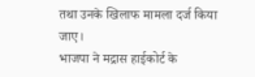तथा उनके खिलाफ मामला दर्ज किया जाए।
भाजपा ने मद्रास हाईकोर्ट के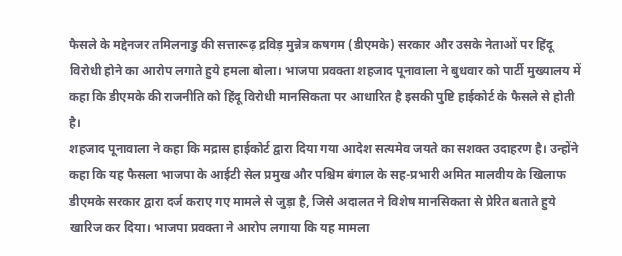फैसले के मद्देनजर तमिलनाडु की सत्तारूढ़ द्रविड़ मुन्नेत्र कषगम (डीएमके) सरकार और उसके नेताओं पर हिंदू विरोधी होने का आरोप लगाते हुये हमला बोला। भाजपा प्रवक्ता शहजाद पूनावाला ने बुधवार को पार्टी मुख्यालय में कहा कि डीएमके की राजनीति को हिंदू विरोधी मानसिकता पर आधारित है इसकी पुष्टि हाईकोर्ट के फैसले से होती है।
शहजाद पूनावाला ने कहा कि मद्रास हाईकोर्ट द्वारा दिया गया आदेश सत्यमेव जयते का सशक्त उदाहरण है। उन्होंने कहा कि यह फैसला भाजपा के आईटी सेल प्रमुख और पश्चिम बंगाल के सह-प्रभारी अमित मालवीय के खिलाफ डीएमके सरकार द्वारा दर्ज कराए गए मामले से जुड़ा है, जिसे अदालत ने विशेष मानसिकता से प्रेरित बताते हुये खारिज कर दिया। भाजपा प्रवक्ता ने आरोप लगाया कि यह मामला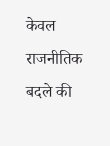केवल राजनीतिक बदले की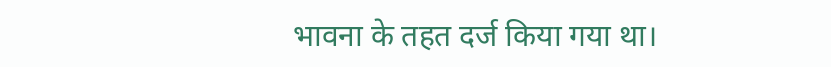भावना के तहत दर्ज किया गया था।